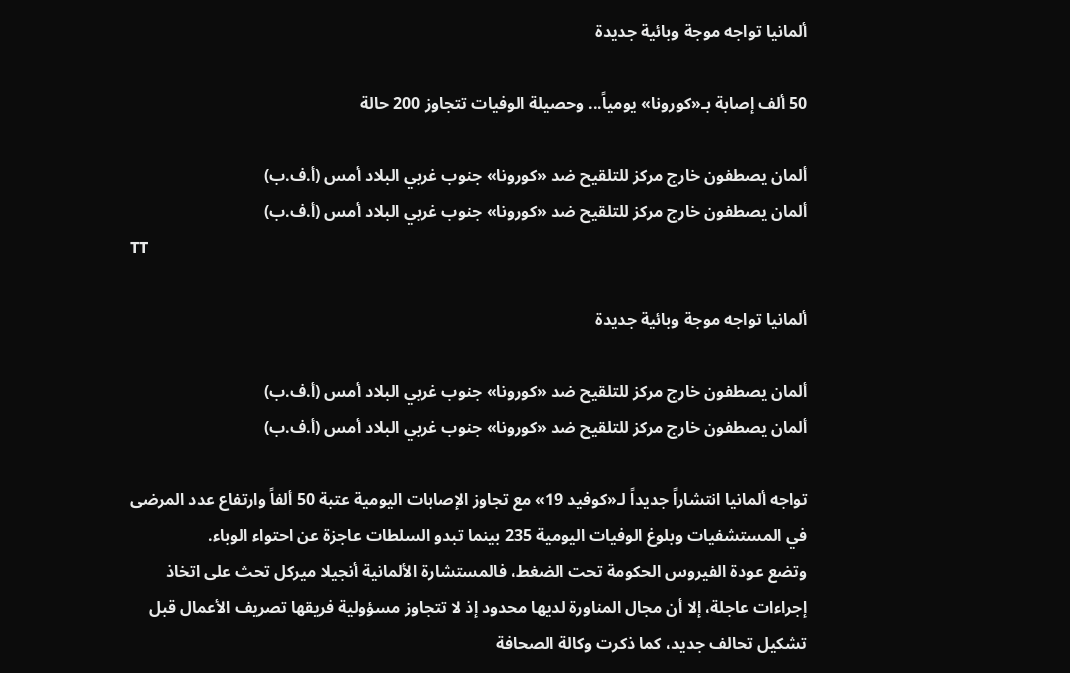ألمانيا تواجه موجة وبائية جديدة

50 ألف إصابة بـ«كورونا» يومياً... وحصيلة الوفيات تتجاوز 200 حالة

ألمان يصطفون خارج مركز للتلقيح ضد «كورونا» جنوب غربي البلاد أمس (أ.ف.ب)
ألمان يصطفون خارج مركز للتلقيح ضد «كورونا» جنوب غربي البلاد أمس (أ.ف.ب)
TT

ألمانيا تواجه موجة وبائية جديدة

ألمان يصطفون خارج مركز للتلقيح ضد «كورونا» جنوب غربي البلاد أمس (أ.ف.ب)
ألمان يصطفون خارج مركز للتلقيح ضد «كورونا» جنوب غربي البلاد أمس (أ.ف.ب)

تواجه ألمانيا انتشاراً جديداً لـ«كوفيد 19» مع تجاوز الإصابات اليومية عتبة 50 ألفاً وارتفاع عدد المرضى في المستشفيات وبلوغ الوفيات اليومية 235 بينما تبدو السلطات عاجزة عن احتواء الوباء.
وتضع عودة الفيروس الحكومة تحت الضغط، فالمستشارة الألمانية أنجيلا ميركل تحث على اتخاذ إجراءات عاجلة، إلا أن مجال المناورة لديها محدود إذ لا تتجاوز مسؤولية فريقها تصريف الأعمال قبل تشكيل تحالف جديد، كما ذكرت وكالة الصحافة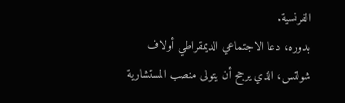الفرنسية.
بدوره، دعا الاجتماعي الديمقراطي أولاف شولتس، الذي يرجح أن يتولى منصب المستشارية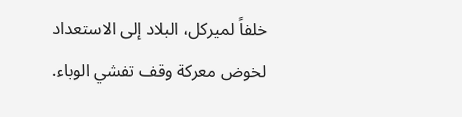خلفاً لميركل، البلاد إلى الاستعداد لخوض معركة وقف تفشي الوباء.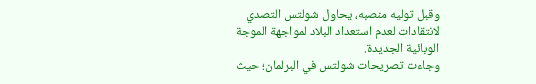وقبل توليه منصبه، يحاول شولتس التصدي لانتقادات لعدم استعداد البلاد لمواجهة الموجة الوبائية الجديدة.
وجاءت تصريحات شولتس في البرلمان؛ حيث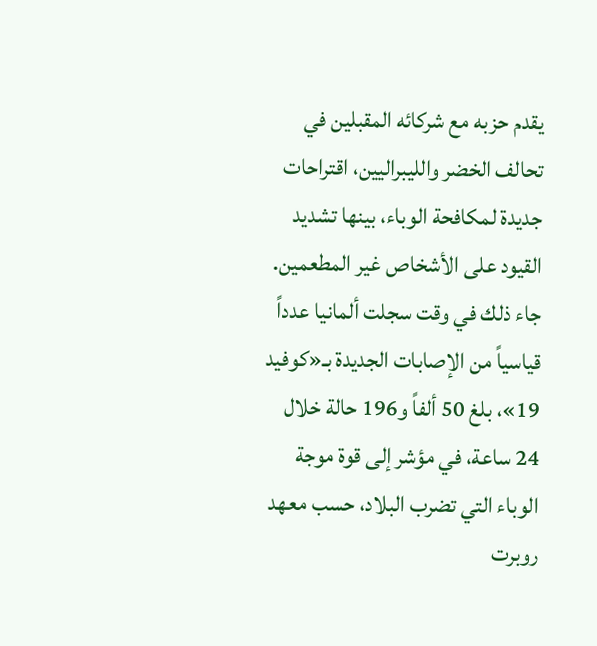يقدم حزبه مع شركائه المقبلين في تحالف الخضر والليبراليين، اقتراحات جديدة لمكافحة الوباء، بينها تشديد القيود على الأشخاص غير المطعمين. جاء ذلك في وقت سجلت ألمانيا عدداً قياسياً من الإصابات الجديدة بـ«كوفيد 19»، بلغ 50 ألفاً و196 حالة خلال 24 ساعة، في مؤشر إلى قوة موجة الوباء التي تضرب البلاد، حسب معهد روبرت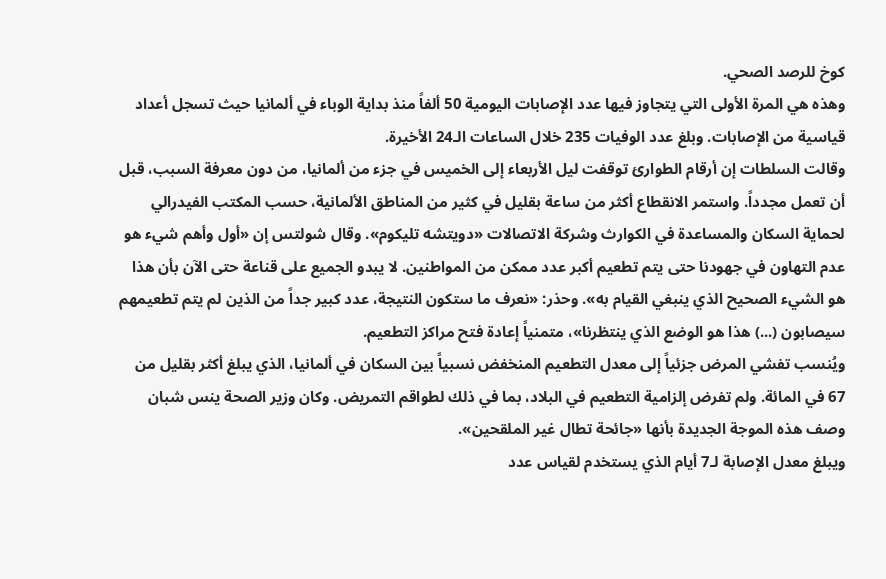كوخ للرصد الصحي.
وهذه هي المرة الأولى التي يتجاوز فيها عدد الإصابات اليومية 50 ألفاً منذ بداية الوباء في ألمانيا حيث تسجل أعداد قياسية من الإصابات. وبلغ عدد الوفيات 235 خلال الساعات الـ24 الأخيرة.
وقالت السلطات إن أرقام الطوارئ توقفت ليل الأربعاء إلى الخميس في جزء من ألمانيا، من دون معرفة السبب، قبل أن تعمل مجدداً. واستمر الانقطاع أكثر من ساعة بقليل في كثير من المناطق الألمانية، حسب المكتب الفيدرالي لحماية السكان والمساعدة في الكوارث وشركة الاتصالات «دويتشه تليكوم». وقال شولتس إن «أول وأهم شيء هو عدم التهاون في جهودنا حتى يتم تطعيم أكبر عدد ممكن من المواطنين. لا يبدو الجميع على قناعة حتى الآن بأن هذا هو الشيء الصحيح الذي ينبغي القيام به». وحذر: «نعرف ما ستكون النتيجة، عدد كبير جداً من الذين لم يتم تطعيمهم سيصابون (...) هذا هو الوضع الذي ينتظرنا»، متمنياً إعادة فتح مراكز التطعيم.
ويُنسب تفشي المرض جزئياً إلى معدل التطعيم المنخفض نسبياً بين السكان في ألمانيا، الذي يبلغ أكثر بقليل من 67 في المائة. ولم تفرض إلزامية التطعيم في البلاد، بما في ذلك لطواقم التمريض. وكان وزير الصحة ينس شبان وصف هذه الموجة الجديدة بأنها «جائحة تطال غير الملقحين».
ويبلغ معدل الإصابة لـ7 أيام الذي يستخدم لقياس عدد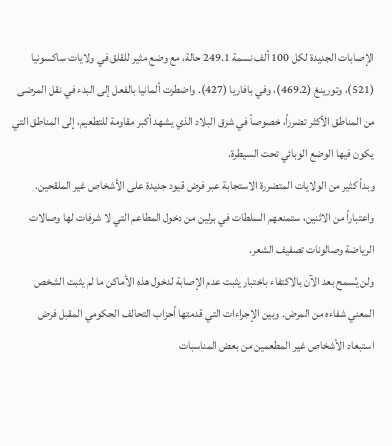الإصابات الجديدة لكل 100 ألف نسمة 249.1 حالة، مع وضع مثير للقلق في ولايات ساكسونيا (521)، وتورينغ (469.2)، وفي بافاريا (427). واضطرت ألمانيا بالفعل إلى البدء في نقل المرضى من المناطق الأكثر تضرراً، خصوصاً في شرق البلاد الذي يشهد أكبر مقاومة للتطعيم، إلى المناطق التي يكون فيها الوضع الوبائي تحت السيطرة.
وبدأ كثير من الولايات المتضررة الاستجابة عبر فرض قيود جديدة على الأشخاص غير الملقحين. واعتباراً من الاثنين، ستمنعهم السلطات في برلين من دخول المطاعم التي لا شرفات لها وصالات الرياضة وصالونات تصفيف الشعر.
ولن يُسمح بعد الآن بالاكتفاء باختبار يثبت عدم الإصابة لدخول هذه الأماكن ما لم يثبت الشخص المعني شفاءه من المرض. وبين الإجراءات التي قدمتها أحزاب التحالف الحكومي المقبل فرض استبعاد الأشخاص غير المطعمين من بعض المناسبات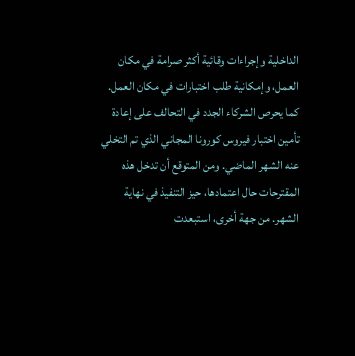الداخلية وإجراءات وقائية أكثر صرامة في مكان العمل، وإمكانية طلب اختبارات في مكان العمل.
كما يحرص الشركاء الجدد في التحالف على إعادة تأمين اختبار فيروس كورونا المجاني الذي تم التخلي عنه الشهر الماضي. ومن المتوقع أن تدخل هذه المقترحات حال اعتمادها، حيز التنفيذ في نهاية الشهر. من جهة أخرى، استبعدت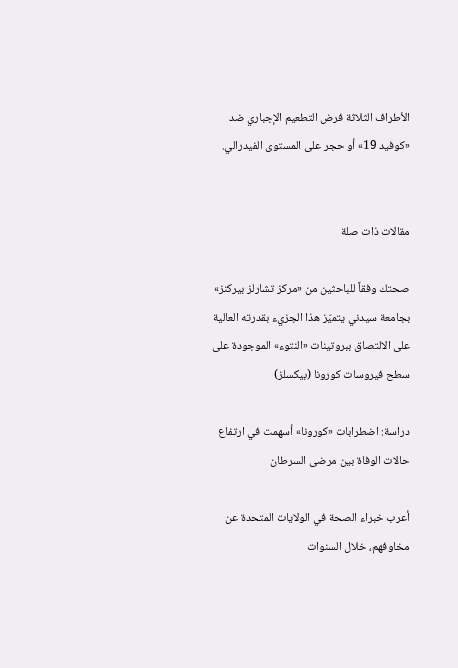الأطراف الثلاثة فرض التطعيم الإجباري ضد «كوفيد 19» أو حجر على المستوى الفيدرالي.


مقالات ذات صلة

صحتك وفقاً للباحثين من «مركز تشارلز بيركنز» بجامعة سيدني يتميّز هذا الجزيء بقدرته العالية على الالتصاق ببروتينات «النتوء» الموجودة على سطح فيروسات كورونا (بيكسلز)

دراسة: اضطرابات «كورونا» أسهمت في ارتفاع حالات الوفاة بين مرضى السرطان

أعرب خبراء الصحة في الولايات المتحدة عن مخاوفهم، خلال السنوات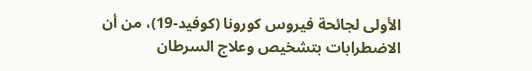الأولى لجائحة فيروس كورونا (كوفيد-19)، من أن الاضطرابات بتشخيص وعلاج السرطان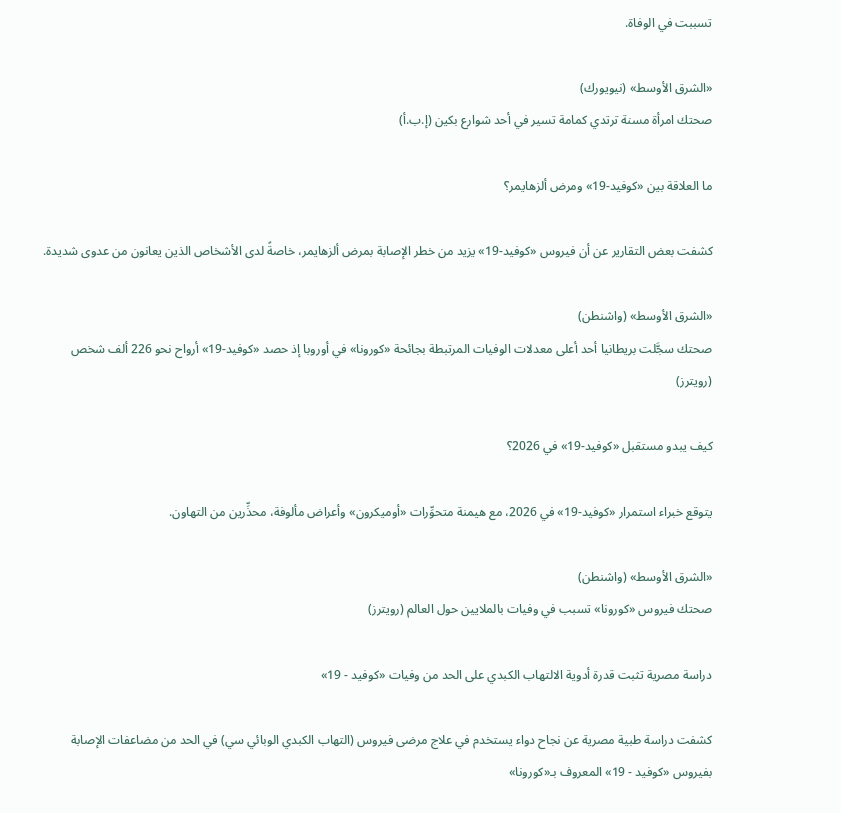تسببت في الوفاة.

«الشرق الأوسط» (نيويورك)
صحتك امرأة مسنة ترتدي كمامة تسير في أحد شوارع بكين (إ.ب.أ)

ما العلاقة بين «كوفيد-19» ومرض ألزهايمر؟

كشفت بعض التقارير عن أن فيروس «كوفيد-19» يزيد من خطر الإصابة بمرض ألزهايمر، خاصةً لدى الأشخاص الذين يعانون من عدوى شديدة.

«الشرق الأوسط» (واشنطن)
صحتك سجَّلت بريطانيا أحد أعلى معدلات الوفيات المرتبطة بجائحة «كورونا» في أوروبا إذ حصد «كوفيد-19» أرواح نحو 226 ألف شخص (رويترز)

كيف يبدو مستقبل «كوفيد-19» في 2026؟

يتوقع خبراء استمرار «كوفيد-19» في 2026، مع هيمنة متحوِّرات «أوميكرون» وأعراض مألوفة، محذِّرين من التهاون.

«الشرق الأوسط» (واشنطن)
صحتك فيروس «كورونا» تسبب في وفيات بالملايين حول العالم (رويترز)

دراسة مصرية تثبت قدرة أدوية الالتهاب الكبدي على الحد من وفيات «كوفيد - 19»

كشفت دراسة طبية مصرية عن نجاح دواء يستخدم في علاج مرضى فيروس (التهاب الكبدي الوبائي سي) في الحد من مضاعفات الإصابة بفيروس «كوفيد - 19» المعروف بـ«كورونا»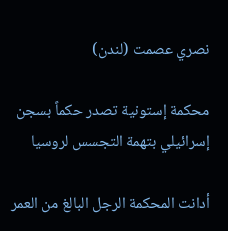نصري عصمت (لندن)

محكمة إستونية تصدر حكماً بسجن إسرائيلي بتهمة التجسس لروسيا

أدانت المحكمة الرجل البالغ من العمر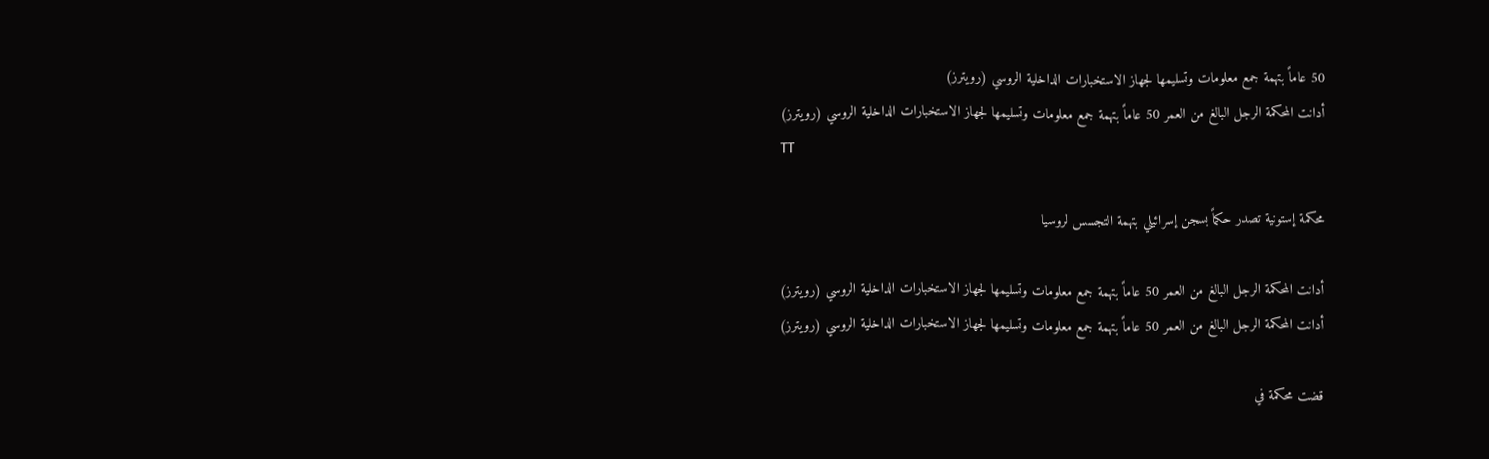50 عاماً بتهمة جمع معلومات وتسليمها لجهاز الاستخبارات الداخلية الروسي (رويترز)
أدانت المحكمة الرجل البالغ من العمر 50 عاماً بتهمة جمع معلومات وتسليمها لجهاز الاستخبارات الداخلية الروسي (رويترز)
TT

محكمة إستونية تصدر حكماً بسجن إسرائيلي بتهمة التجسس لروسيا

أدانت المحكمة الرجل البالغ من العمر 50 عاماً بتهمة جمع معلومات وتسليمها لجهاز الاستخبارات الداخلية الروسي (رويترز)
أدانت المحكمة الرجل البالغ من العمر 50 عاماً بتهمة جمع معلومات وتسليمها لجهاز الاستخبارات الداخلية الروسي (رويترز)

قضت محكمة في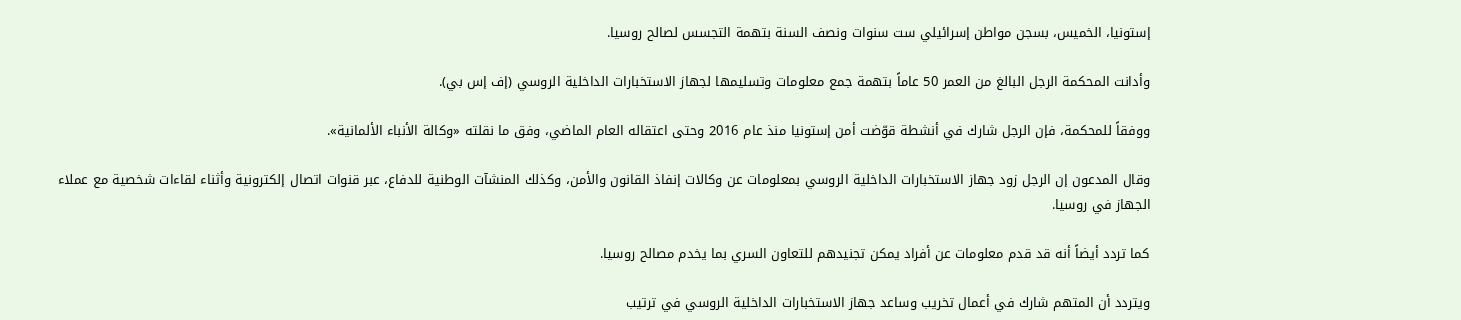إستونيا، الخميس، بسجن مواطن إسرائيلي ست سنوات ونصف السنة بتهمة التجسس لصالح روسيا.

وأدانت المحكمة الرجل البالغ من العمر 50 عاماً بتهمة جمع معلومات وتسليمها لجهاز الاستخبارات الداخلية الروسي (إف إس بي).

ووفقاً للمحكمة، فإن الرجل شارك في أنشطة قوّضت أمن إستونيا منذ عام 2016 وحتى اعتقاله العام الماضي، وفق ما نقلته «وكالة الأنباء الألمانية».

وقال المدعون إن الرجل زود جهاز الاستخبارات الداخلية الروسي بمعلومات عن وكالات إنفاذ القانون والأمن، وكذلك المنشآت الوطنية للدفاع، عبر قنوات اتصال إلكترونية وأثناء لقاءات شخصية مع عملاء الجهاز في روسيا.

كما تردد أيضاً أنه قد قدم معلومات عن أفراد يمكن تجنيدهم للتعاون السري بما يخدم مصالح روسيا.

ويتردد أن المتهم شارك في أعمال تخريب وساعد جهاز الاستخبارات الداخلية الروسي في ترتيب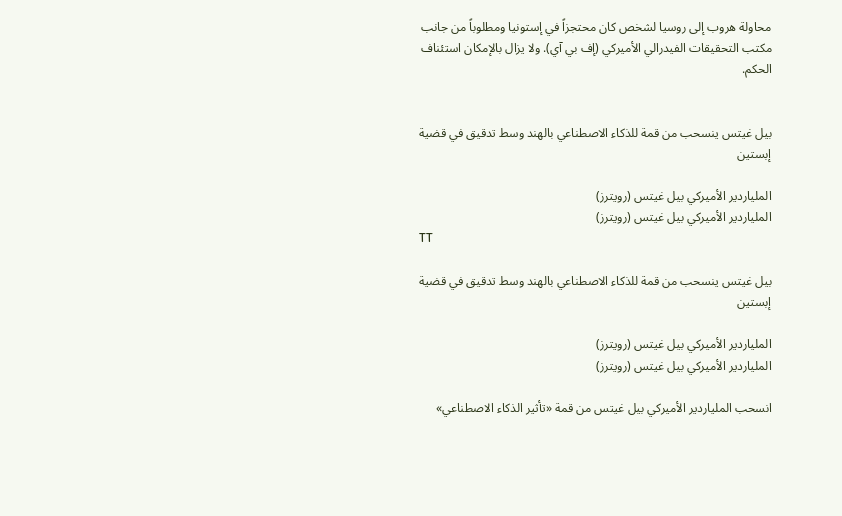محاولة هروب إلى روسيا لشخص كان محتجزاً في إستونيا ومطلوباً من جانب مكتب التحقيقات الفيدرالي الأميركي (إف بي آي). ولا يزال بالإمكان استئناف الحكم.


بيل غيتس ينسحب من قمة للذكاء الاصطناعي بالهند وسط تدقيق في قضية إبستين

الملياردير الأميركي بيل غيتس (رويترز)
الملياردير الأميركي بيل غيتس (رويترز)
TT

بيل غيتس ينسحب من قمة للذكاء الاصطناعي بالهند وسط تدقيق في قضية إبستين

الملياردير الأميركي بيل غيتس (رويترز)
الملياردير الأميركي بيل غيتس (رويترز)

انسحب الملياردير الأميركي بيل غيتس من قمة «تأثير الذكاء الاصطناعي»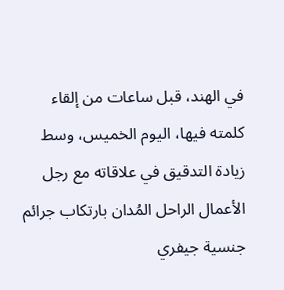في الهند، قبل ساعات من إلقاء كلمته فيها، اليوم الخميس، وسط زيادة التدقيق في علاقاته مع رجل الأعمال الراحل المُدان بارتكاب جرائم جنسية جيفري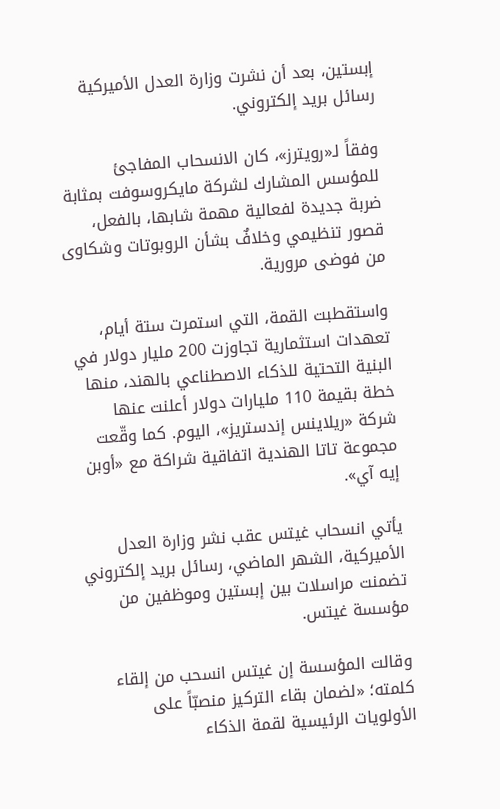إبستين، بعد أن نشرت وزارة العدل الأميركية رسائل بريد إلكتروني.

وفقاً لـ«رويترز»، كان الانسحاب المفاجئ للمؤسس المشارك لشركة مايكروسوفت ‌بمثابة ضربة جديدة لفعالية ‌مهمة شابها، بالفعل، قصور ‌تنظيمي وخلافٌ بشأن الروبوتات وشكاوى من فوضى مرورية.

واستقطبت القمة، التي استمرت ستة أيام، تعهدات استثمارية تجاوزت 200 مليار دولار في البنية التحتية للذكاء الاصطناعي بالهند، منها خطة بقيمة 110 مليارات دولار أعلنت عنها شركة «ريلاينس إندستريز»، اليوم. كما وقّعت مجموعة تاتا ‌الهندية اتفاقية ‌شراكة مع «أوبن إيه آي».

يأتي انسحاب غيتس عقب ‌نشر وزارة العدل الأميركية، الشهر الماضي، رسائل ‌بريد إلكتروني تضمنت مراسلات بين إبستين وموظفين من مؤسسة غيتس.

وقالت المؤسسة إن غيتس انسحب من إلقاء كلمته؛ «لضمان بقاء التركيز منصبّاً ‌على الأولويات الرئيسية لقمة الذكاء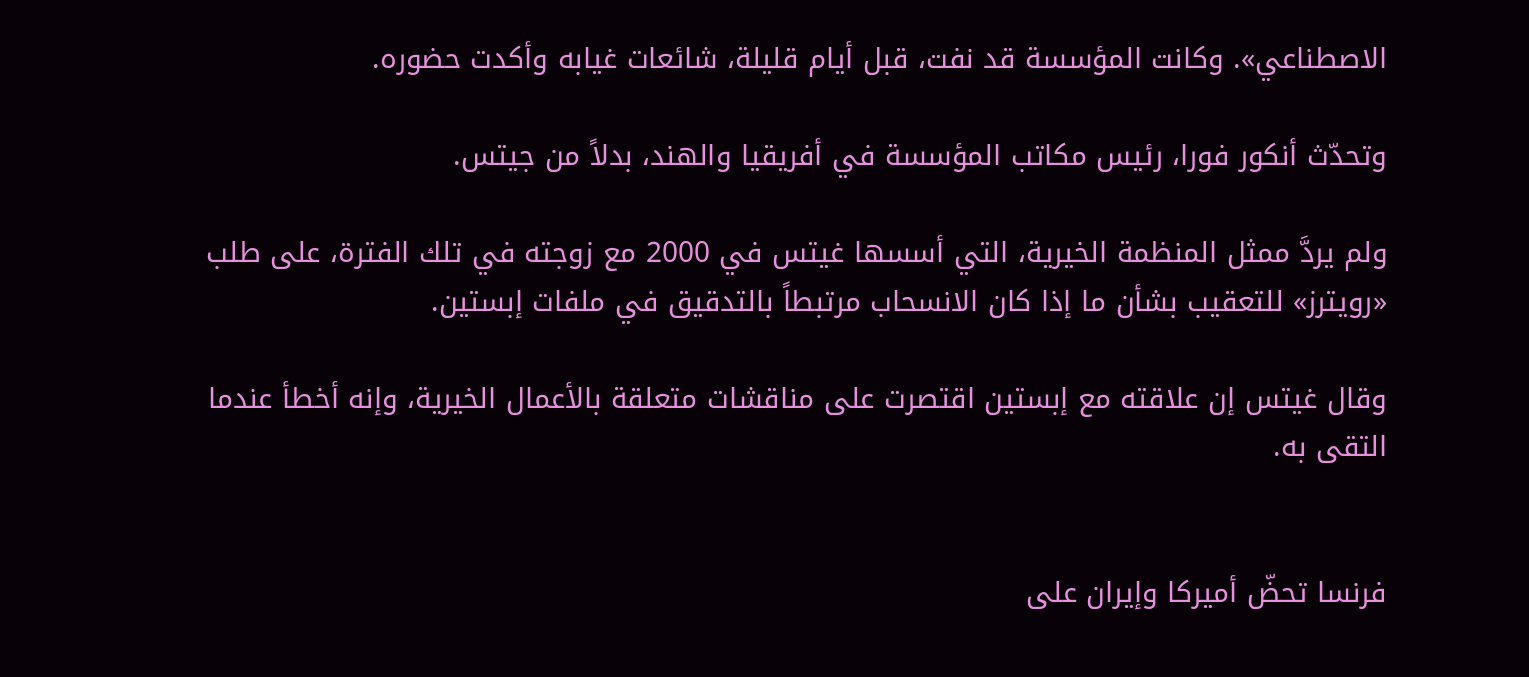الاصطناعي». وكانت المؤسسة قد نفت، قبل أيام قليلة، شائعات غيابه وأكدت حضوره.

وتحدّث أنكور فورا، رئيس مكاتب المؤسسة في أفريقيا والهند، بدلاً من جيتس.

ولم يردَّ ممثل المنظمة الخيرية، التي أسسها غيتس في 2000 مع زوجته في تلك الفترة، على طلب «رويترز» للتعقيب بشأن ما إذا كان الانسحاب مرتبطاً بالتدقيق في ملفات إبستين.

وقال غيتس إن علاقته مع إبستين اقتصرت على مناقشات متعلقة بالأعمال الخيرية، وإنه أخطأ عندما التقى به.


فرنسا تحضّ أميركا وإيران على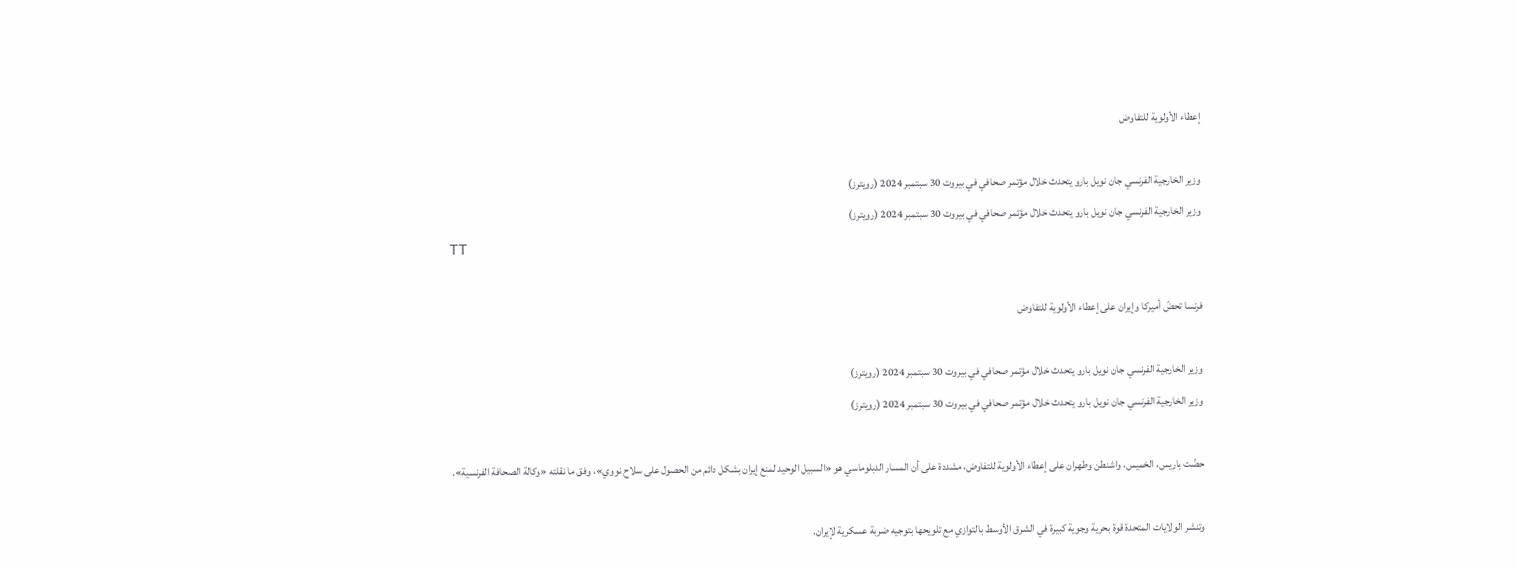إعطاء الأولوية للتفاوض

وزير الخارجية الفرنسي جان نويل بارو يتحدث خلال مؤتمر صحافي في بيروت 30 سبتمبر 2024 (رويترز)
وزير الخارجية الفرنسي جان نويل بارو يتحدث خلال مؤتمر صحافي في بيروت 30 سبتمبر 2024 (رويترز)
TT

فرنسا تحضّ أميركا وإيران على إعطاء الأولوية للتفاوض

وزير الخارجية الفرنسي جان نويل بارو يتحدث خلال مؤتمر صحافي في بيروت 30 سبتمبر 2024 (رويترز)
وزير الخارجية الفرنسي جان نويل بارو يتحدث خلال مؤتمر صحافي في بيروت 30 سبتمبر 2024 (رويترز)

حضّت باريس، الخميس، واشنطن وطهران على إعطاء الأولوية للتفاوض، مشددة على أن المسار الدبلوماسي هو «السبيل الوحيد لمنع إيران بشكل دائم من الحصول على سلاح نووي»، وفق ما نقلته «وكالة الصحافة الفرنسية».

وتنشر الولايات المتحدة قوة بحرية وجوية كبيرة في الشرق الأوسط بالتوازي مع تلويحها بتوجيه ضربة عسكرية لإيران.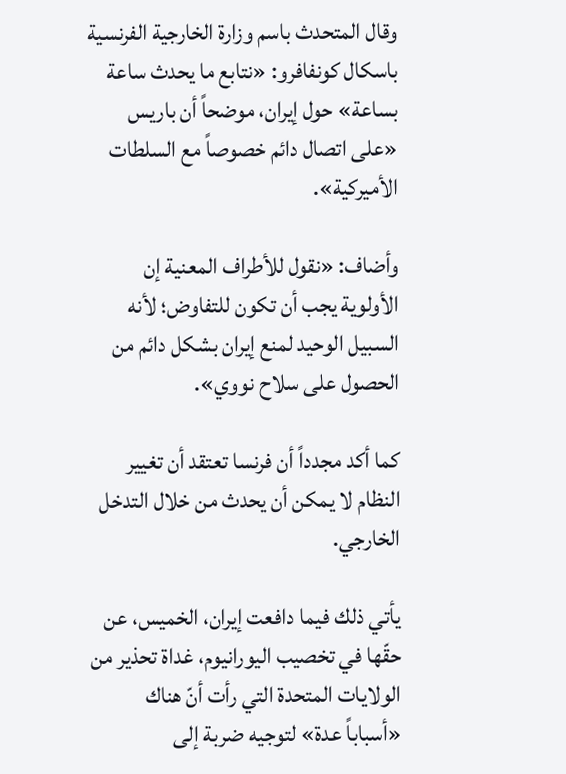وقال المتحدث باسم وزارة الخارجية الفرنسية باسكال كونفافرو: «نتابع ما يحدث ساعة بساعة» حول إيران، موضحاً أن باريس «على اتصال دائم خصوصاً مع السلطات الأميركية».

وأضاف: «نقول للأطراف المعنية إن الأولوية يجب أن تكون للتفاوض؛ لأنه السبيل الوحيد لمنع إيران بشكل دائم من الحصول على سلاح نووي».

كما أكد مجدداً أن فرنسا تعتقد أن تغيير النظام لا يمكن أن يحدث من خلال التدخل الخارجي.

يأتي ذلك فيما دافعت إيران، الخميس، عن حقّها في تخصيب اليورانيوم، غداة تحذير من الولايات المتحدة التي رأت أنّ هناك «أسباباً عدة» لتوجيه ضربة إلى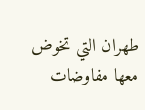طهران التي تخوض معها مفاوضات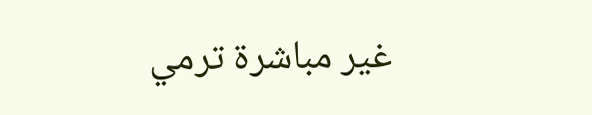غير مباشرة ترمي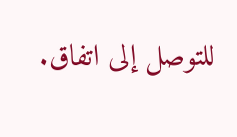للتوصل إلى اتفاق.